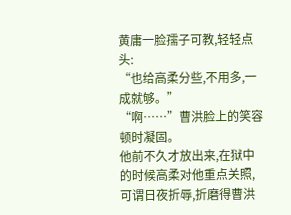黄庸一脸孺子可教,轻轻点头:
“也给高柔分些,不用多,一成就够。”
“啊……”曹洪脸上的笑容顿时凝固。
他前不久才放出来,在狱中的时候高柔对他重点关照,可谓日夜折辱,折磨得曹洪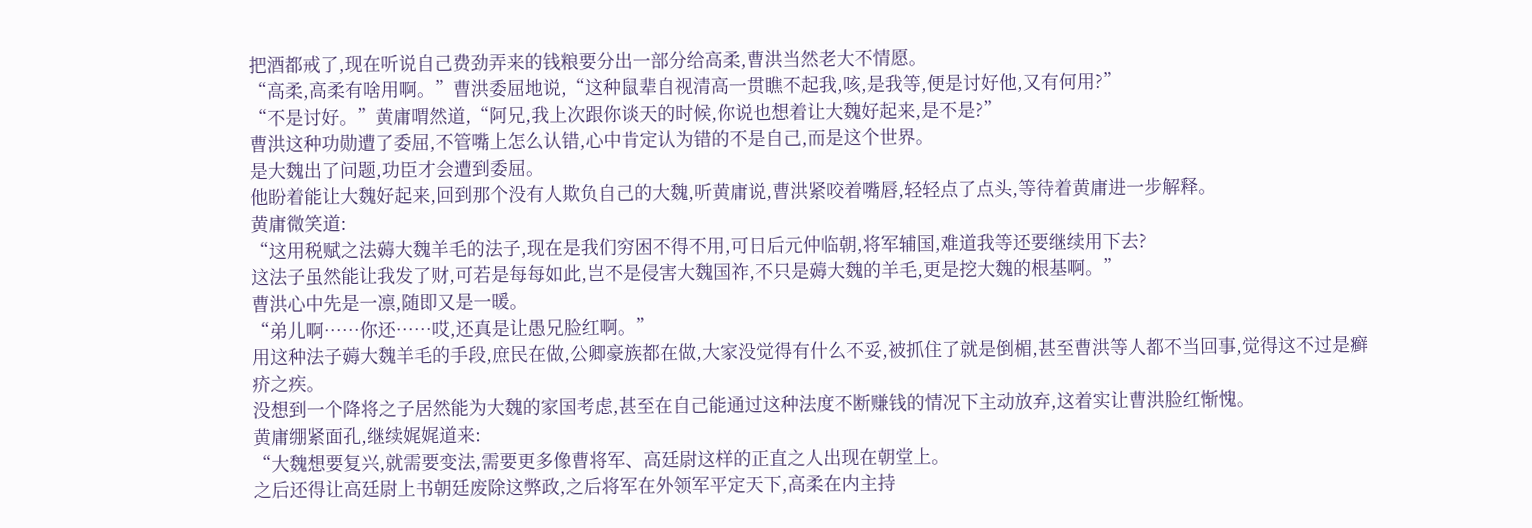把酒都戒了,现在听说自己费劲弄来的钱粮要分出一部分给高柔,曹洪当然老大不情愿。
“高柔,高柔有啥用啊。”曹洪委屈地说,“这种鼠辈自视清高一贯瞧不起我,咳,是我等,便是讨好他,又有何用?”
“不是讨好。”黄庸喟然道,“阿兄,我上次跟你谈天的时候,你说也想着让大魏好起来,是不是?”
曹洪这种功勋遭了委屈,不管嘴上怎么认错,心中肯定认为错的不是自己,而是这个世界。
是大魏出了问题,功臣才会遭到委屈。
他盼着能让大魏好起来,回到那个没有人欺负自己的大魏,听黄庸说,曹洪紧咬着嘴唇,轻轻点了点头,等待着黄庸进一步解释。
黄庸微笑道:
“这用税赋之法薅大魏羊毛的法子,现在是我们穷困不得不用,可日后元仲临朝,将军辅国,难道我等还要继续用下去?
这法子虽然能让我发了财,可若是每每如此,岂不是侵害大魏国祚,不只是薅大魏的羊毛,更是挖大魏的根基啊。”
曹洪心中先是一凛,随即又是一暖。
“弟儿啊……你还……哎,还真是让愚兄脸红啊。”
用这种法子薅大魏羊毛的手段,庶民在做,公卿豪族都在做,大家没觉得有什么不妥,被抓住了就是倒楣,甚至曹洪等人都不当回事,觉得这不过是癣疥之疾。
没想到一个降将之子居然能为大魏的家国考虑,甚至在自己能通过这种法度不断赚钱的情况下主动放弃,这着实让曹洪脸红惭愧。
黄庸绷紧面孔,继续娓娓道来:
“大魏想要复兴,就需要变法,需要更多像曹将军、高廷尉这样的正直之人出现在朝堂上。
之后还得让高廷尉上书朝廷废除这弊政,之后将军在外领军平定天下,高柔在内主持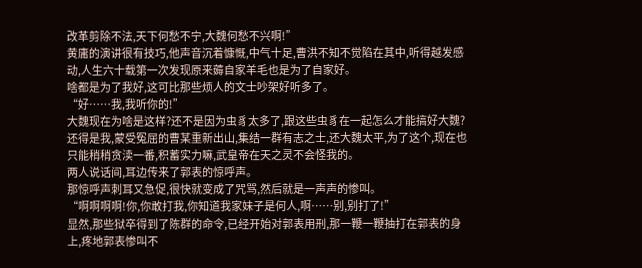改革剪除不法,天下何愁不宁,大魏何愁不兴啊!”
黄庸的演讲很有技巧,他声音沉着慷慨,中气十足,曹洪不知不觉陷在其中,听得越发感动,人生六十载第一次发现原来薅自家羊毛也是为了自家好。
啥都是为了我好,这可比那些烦人的文士吵架好听多了。
“好……我,我听你的!”
大魏现在为啥是这样?还不是因为虫豸太多了,跟这些虫豸在一起怎么才能搞好大魏?
还得是我,蒙受冤屈的曹某重新出山,集结一群有志之士,还大魏太平,为了这个,现在也只能稍稍贪渎一番,积蓄实力嘛,武皇帝在天之灵不会怪我的。
两人说话间,耳边传来了郭表的惊呼声。
那惊呼声刺耳又急促,很快就变成了咒骂,然后就是一声声的惨叫。
“啊啊啊啊!你,你敢打我,你知道我家妹子是何人,啊……别,别打了!”
显然,那些狱卒得到了陈群的命令,已经开始对郭表用刑,那一鞭一鞭抽打在郭表的身上,疼地郭表惨叫不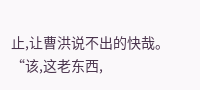止,让曹洪说不出的快哉。
“该,这老东西,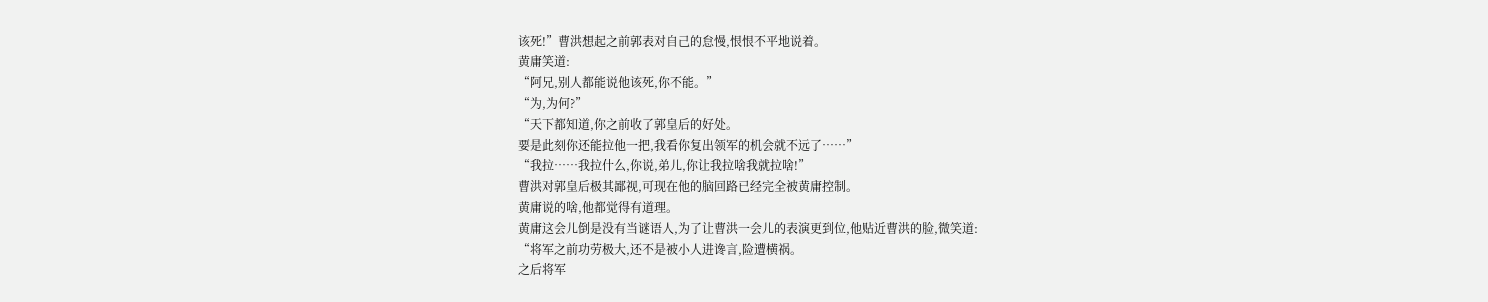该死!”曹洪想起之前郭表对自己的怠慢,恨恨不平地说着。
黄庸笑道:
“阿兄,别人都能说他该死,你不能。”
“为,为何?”
“天下都知道,你之前收了郭皇后的好处。
要是此刻你还能拉他一把,我看你复出领军的机会就不远了……”
“我拉……我拉什么,你说,弟儿,你让我拉啥我就拉啥!”
曹洪对郭皇后极其鄙视,可现在他的脑回路已经完全被黄庸控制。
黄庸说的啥,他都觉得有道理。
黄庸这会儿倒是没有当谜语人,为了让曹洪一会儿的表演更到位,他贴近曹洪的脸,微笑道:
“将军之前功劳极大,还不是被小人进谗言,险遭横祸。
之后将军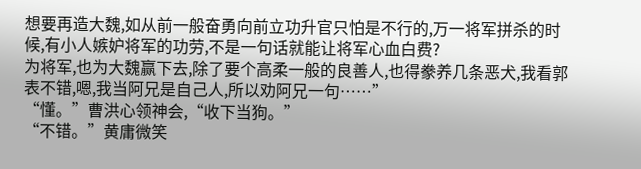想要再造大魏,如从前一般奋勇向前立功升官只怕是不行的,万一将军拼杀的时候,有小人嫉妒将军的功劳,不是一句话就能让将军心血白费?
为将军,也为大魏赢下去,除了要个高柔一般的良善人,也得豢养几条恶犬,我看郭表不错,嗯,我当阿兄是自己人,所以劝阿兄一句……”
“懂。”曹洪心领神会,“收下当狗。”
“不错。”黄庸微笑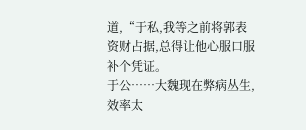道,“于私,我等之前将郭表资财占据,总得让他心服口服补个凭证。
于公……大魏现在弊病丛生,效率太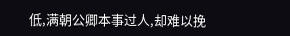低,满朝公卿本事过人,却难以挽